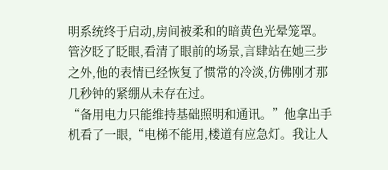明系统终于启动,房间被柔和的暗黄色光晕笼罩。
管汐眨了眨眼,看清了眼前的场景,言肆站在她三步之外,他的表情已经恢复了惯常的冷淡,仿佛刚才那几秒钟的紧绷从未存在过。
“备用电力只能维持基础照明和通讯。”他拿出手机看了一眼,“电梯不能用,楼道有应急灯。我让人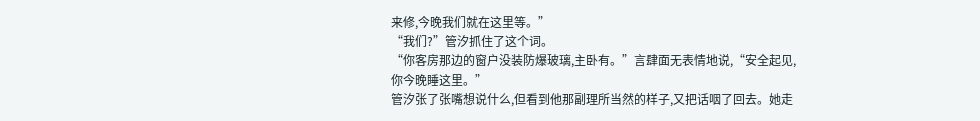来修,今晚我们就在这里等。”
“我们?”管汐抓住了这个词。
“你客房那边的窗户没装防爆玻璃,主卧有。”言肆面无表情地说,“安全起见,你今晚睡这里。”
管汐张了张嘴想说什么,但看到他那副理所当然的样子,又把话咽了回去。她走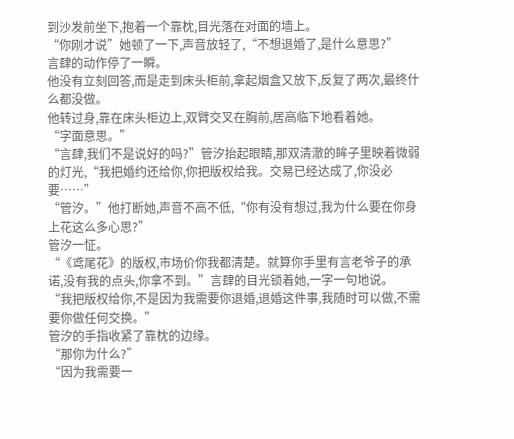到沙发前坐下,抱着一个靠枕,目光落在对面的墙上。
“你刚才说”她顿了一下,声音放轻了,“不想退婚了,是什么意思?”
言肆的动作停了一瞬。
他没有立刻回答,而是走到床头柜前,拿起烟盒又放下,反复了两次,最终什么都没做。
他转过身,靠在床头柜边上,双臂交叉在胸前,居高临下地看着她。
“字面意思。”
“言肆,我们不是说好的吗?”管汐抬起眼睛,那双清澈的眸子里映着微弱的灯光,“我把婚约还给你,你把版权给我。交易已经达成了,你没必要……”
“管汐。”他打断她,声音不高不低,“你有没有想过,我为什么要在你身上花这么多心思?”
管汐一怔。
“《鸢尾花》的版权,市场价你我都清楚。就算你手里有言老爷子的承诺,没有我的点头,你拿不到。”言肆的目光锁着她,一字一句地说。
“我把版权给你,不是因为我需要你退婚,退婚这件事,我随时可以做,不需要你做任何交换。”
管汐的手指收紧了靠枕的边缘。
“那你为什么?”
“因为我需要一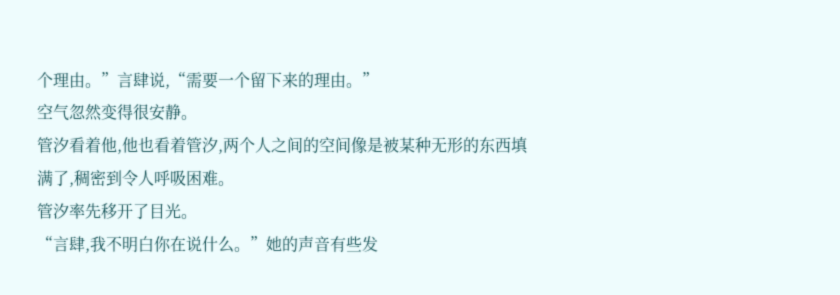个理由。”言肆说,“需要一个留下来的理由。”
空气忽然变得很安静。
管汐看着他,他也看着管汐,两个人之间的空间像是被某种无形的东西填满了,稠密到令人呼吸困难。
管汐率先移开了目光。
“言肆,我不明白你在说什么。”她的声音有些发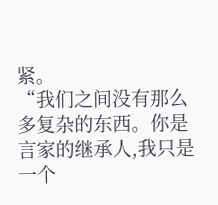紧。
“我们之间没有那么多复杂的东西。你是言家的继承人,我只是一个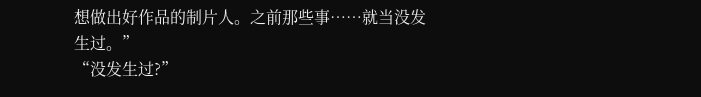想做出好作品的制片人。之前那些事……就当没发生过。”
“没发生过?”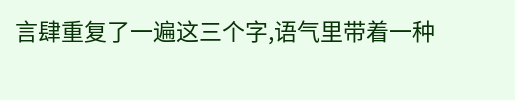言肆重复了一遍这三个字,语气里带着一种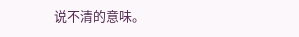说不清的意味。